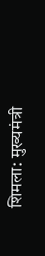शिमला: मुख्यमंत्री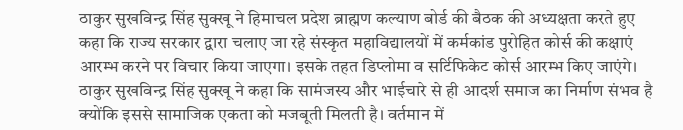ठाकुर सुखविन्द्र सिंह सुक्खू ने हिमाचल प्रदेश ब्राह्मण कल्याण बोर्ड की बैठक की अध्यक्षता करते हुए कहा कि राज्य सरकार द्वारा चलाए जा रहे संस्कृत महाविद्यालयों में कर्मकांड पुरोहित कोर्स की कक्षाएं आरम्भ करने पर विचार किया जाएगा। इसके तहत डिप्लोमा व सर्टिफिकेट कोर्स आरम्भ किए जाएंगे। ठाकुर सुखविन्द्र सिंह सुक्खू ने कहा कि सामंजस्य और भाईचारे से ही आदर्श समाज का निर्माण संभव है क्योंकि इससे सामाजिक एकता को मजबूती मिलती है। वर्तमान में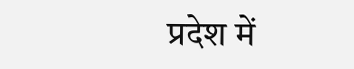प्रदेश में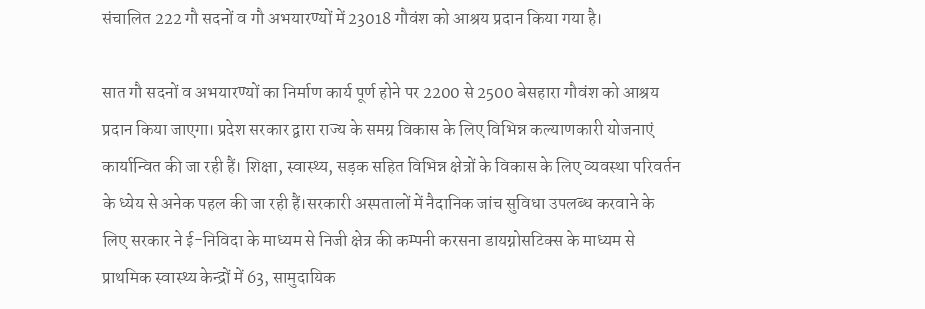संचालित 222 गौ सदनों व गौ अभयारण्यों में 23018 गौवंश को आश्रय प्रदान किया गया है।

सात गौ सदनों व अभयारण्यों का निर्माण कार्य पूर्ण होने पर 2200 से 2500 बेसहारा गौवंश को आश्रय प्रदान किया जाएगा। प्रदेश सरकार द्वारा राज्य के समग्र विकास के लिए विभिन्न कल्याणकारी योजनाएं कार्यान्वित की जा रही हैं। शिक्षा, स्वास्थ्य, सड़क सहित विभिन्न क्षेत्रों के विकास के लिए व्यवस्था परिवर्तन के ध्येय से अनेक पहल की जा रही हैं।सरकारी अस्पतालों में नैदानिक जांच सुविधा उपलब्ध करवाने के लिए सरकार ने ई-निविदा के माध्यम से निजी क्षेत्र की कम्पनी करसना डायग्नोसटिक्स के माध्यम से प्राथमिक स्वास्थ्य केन्द्रों में 63, सामुदायिक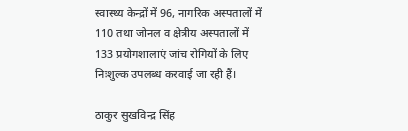स्वास्थ्य केन्द्रों में 96, नागरिक अस्पतालों में 110 तथा जोनल व क्षेत्रीय अस्पतालों में 133 प्रयोगशालाएं जांच रोगियों के लिए निःशुल्क उपलब्ध करवाई जा रही हैं।

ठाकुर सुखविन्द्र सिंह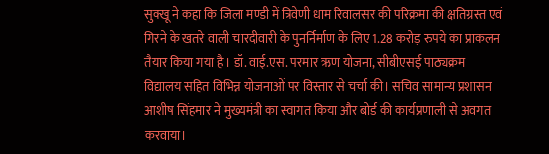सुक्खू ने कहा कि जिला मण्डी में त्रिवेणी धाम रिवालसर की परिक्रमा की क्षतिग्रस्त एवं गिरने के खतरे वाली चारदीवारी के पुनर्निर्माण के लिए 1.28 करोड़ रुपये का प्राकलन तैयार किया गया है। डॉ. वाई.एस. परमार ऋण योजना, सीबीएसई पाठ्यक्रम विद्यालय सहित विभिन्न योजनाओं पर विस्तार से चर्चा की। सचिव सामान्य प्रशासन आशीष सिंहमार ने मुख्यमंत्री का स्वागत किया और बोर्ड की कार्यप्रणाली से अवगत करवाया।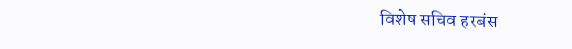विशेष सचिव हरबंस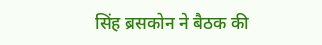सिंह ब्रसकोन ने बैठक की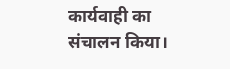कार्यवाही का संचालन किया।